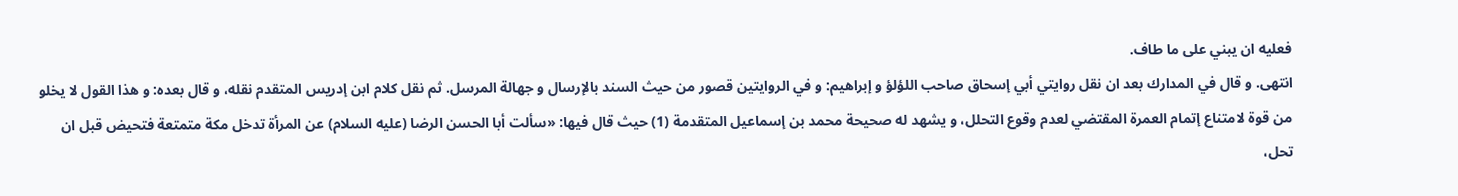فعليه ان يبني على ما طاف.
انتهى. و قال في المدارك بعد ان نقل روايتي أبي إسحاق صاحب اللؤلؤ و إبراهيم: و في الروايتين قصور من حيث السند بالإرسال و جهالة المرسل. ثم نقل كلام ابن إدريس المتقدم نقله، و قال بعده: و هذا القول لا يخلو من قوة لامتناع إتمام العمرة المقتضي لعدم وقوع التحلل، و يشهد له صحيحة محمد بن إسماعيل المتقدمة (1) حيث قال فيها: «سألت أبا الحسن الرضا (عليه السلام) عن المرأة تدخل مكة متمتعة فتحيض قبل ان تحل،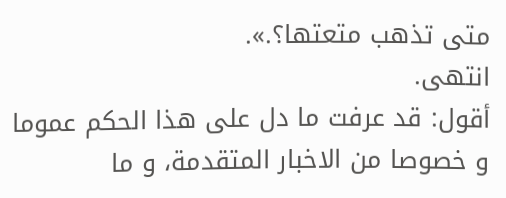متى تذهب متعتها؟.».
انتهى.
أقول: قد عرفت ما دل على هذا الحكم عموما و خصوصا من الاخبار المتقدمة، و ما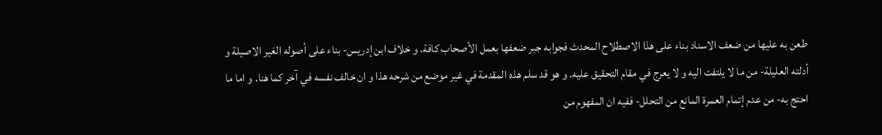طعن به عليها من ضعف الاسناد بناء على هذا الاصطلاح المحدث فجوابه جبر ضعفها بعمل الأصحاب كافة. و خلاف ابن إدريس- بناء على أصوله الغير الاصيلة و أدلته العليلة- من ما لا يلتفت اليه و لا يعرج في مقام التحقيق عليه. و هو قد سلم هذه المقدمة في غير موضع من شرحه هذا و ان خالف نفسه في آخر كما هنا. و اما ما احتج به- من عدم إتمام العمرة المانع من التحلل- ففيه ان المفهوم من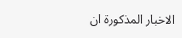الاخبار المذكورة ان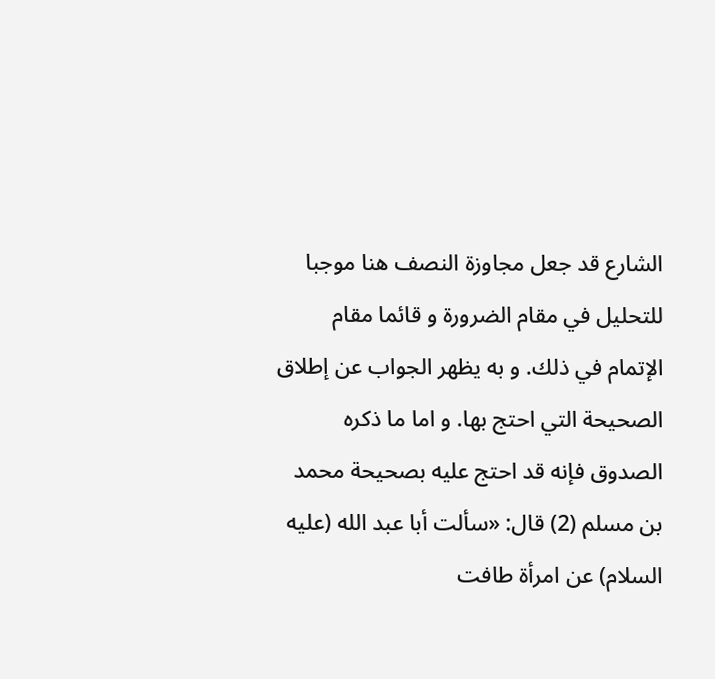الشارع قد جعل مجاوزة النصف هنا موجبا للتحليل في مقام الضرورة و قائما مقام الإتمام في ذلك. و به يظهر الجواب عن إطلاق الصحيحة التي احتج بها. و اما ما ذكره الصدوق فإنه قد احتج عليه بصحيحة محمد بن مسلم (2) قال: «سألت أبا عبد الله (عليه السلام) عن امرأة طافت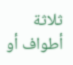ثلاثة أطواف أو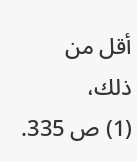أقل من ذلك،
(1) ص 335.